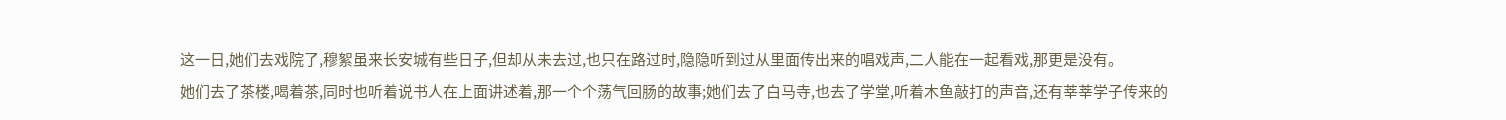这一日,她们去戏院了,穆絮虽来长安城有些日子,但却从未去过,也只在路过时,隐隐听到过从里面传出来的唱戏声,二人能在一起看戏,那更是没有。
她们去了茶楼,喝着茶,同时也听着说书人在上面讲述着,那一个个荡气回肠的故事;她们去了白马寺,也去了学堂,听着木鱼敲打的声音,还有莘莘学子传来的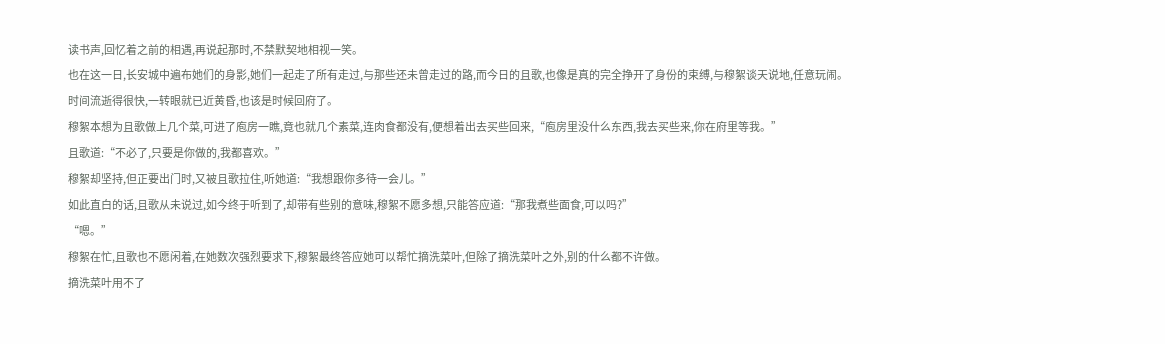读书声,回忆着之前的相遇,再说起那时,不禁默契地相视一笑。
也在这一日,长安城中遍布她们的身影,她们一起走了所有走过,与那些还未曾走过的路,而今日的且歌,也像是真的完全挣开了身份的束缚,与穆絮谈天说地,任意玩闹。
时间流逝得很快,一转眼就已近黄昏,也该是时候回府了。
穆絮本想为且歌做上几个菜,可进了庖房一瞧,竟也就几个素菜,连肉食都没有,便想着出去买些回来,“庖房里没什么东西,我去买些来,你在府里等我。”
且歌道:“不必了,只要是你做的,我都喜欢。”
穆絮却坚持,但正要出门时,又被且歌拉住,听她道:“我想跟你多待一会儿。”
如此直白的话,且歌从未说过,如今终于听到了,却带有些别的意味,穆絮不愿多想,只能答应道:“那我煮些面食,可以吗?”
“嗯。”
穆絮在忙,且歌也不愿闲着,在她数次强烈要求下,穆絮最终答应她可以帮忙摘洗菜叶,但除了摘洗菜叶之外,别的什么都不许做。
摘洗菜叶用不了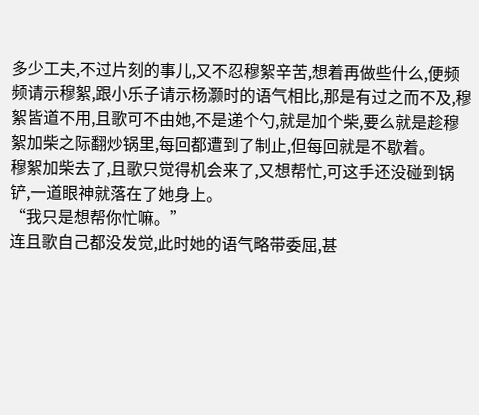多少工夫,不过片刻的事儿,又不忍穆絮辛苦,想着再做些什么,便频频请示穆絮,跟小乐子请示杨灏时的语气相比,那是有过之而不及,穆絮皆道不用,且歌可不由她,不是递个勺,就是加个柴,要么就是趁穆絮加柴之际翻炒锅里,每回都遭到了制止,但每回就是不歇着。
穆絮加柴去了,且歌只觉得机会来了,又想帮忙,可这手还没碰到锅铲,一道眼神就落在了她身上。
“我只是想帮你忙嘛。”
连且歌自己都没发觉,此时她的语气略带委屈,甚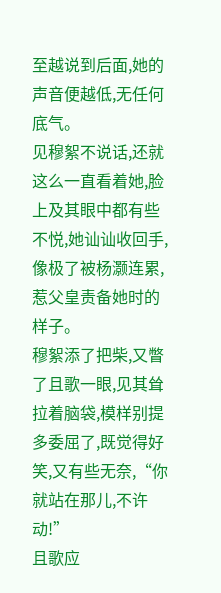至越说到后面,她的声音便越低,无任何底气。
见穆絮不说话,还就这么一直看着她,脸上及其眼中都有些不悦,她讪讪收回手,像极了被杨灏连累,惹父皇责备她时的样子。
穆絮添了把柴,又瞥了且歌一眼,见其耸拉着脑袋,模样别提多委屈了,既觉得好笑,又有些无奈,“你就站在那儿,不许动!”
且歌应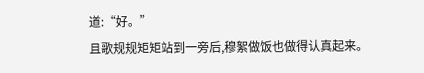道:“好。”
且歌规规矩矩站到一旁后,穆絮做饭也做得认真起来。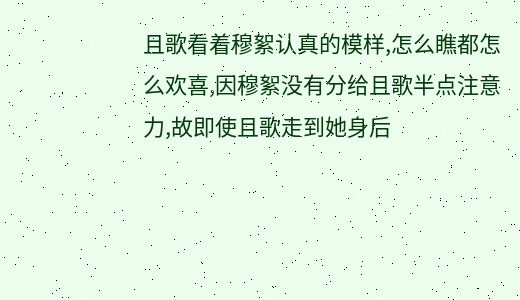且歌看着穆絮认真的模样,怎么瞧都怎么欢喜,因穆絮没有分给且歌半点注意力,故即使且歌走到她身后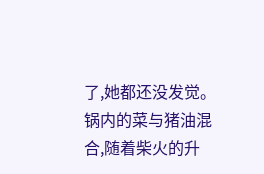了,她都还没发觉。
锅内的菜与猪油混合,随着柴火的升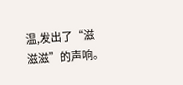温,发出了“滋滋滋”的声响。